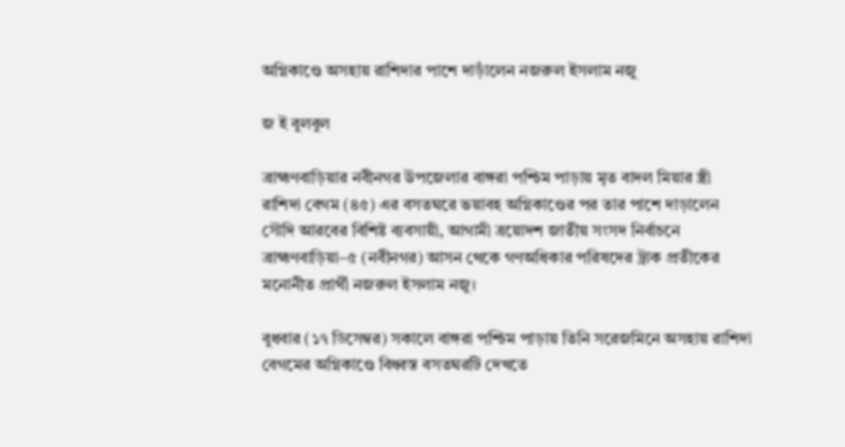অগ্নিকাণ্ডে অসহায় রাশিদার পাশে দাড়াঁলেন নজরুল ইসলাম নজু

জ ই বুলবুল

ব্রাহ্মণবাড়িয়ার নবীনগর উপজেলার বাঙ্গরা পশ্চিম পাড়ায় মৃত বাদল মিয়ার স্ত্রী রাশিদা বেগম (৪৫) এর বসতঘরে ভয়াবহ অগ্নিকাণ্ডের পর তার পাশে দাড়ালেন সৌদি আরবের বিশিষ্ট ব্যবসায়ী, আগামী ত্রয়োদশ জাতীয় সংসদ নির্বাচনে ব্রাহ্মণবাড়িয়া–৫ (নবীনগর) আসন থেকে গণঅধিকার পরিষদের ট্রাক প্রতীকের মনোনীত প্রার্থী নজরুল ইসলাম নজু।

বুধবার (১৭ ডিসেম্বর) সকালে বাঙ্গরা পশ্চিম পাড়ায় তিনি সরেজমিনে অসহায় রাশিদা বেগমের অগ্নিকাণ্ডে বিধ্বস্ত বসতঘরটি দেখতে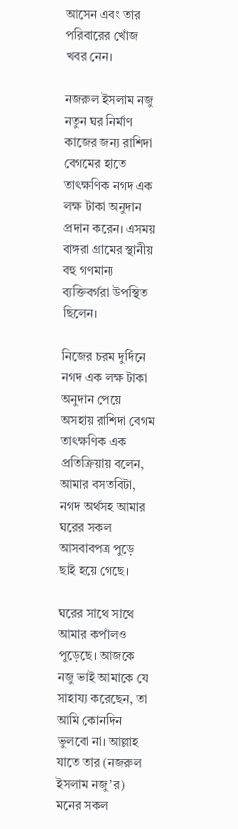আসেন এবং তার পরিবারের খোঁজ খবর নেন।

নজরুল ইসলাম নজু নতুন ঘর নির্মাণ কাজের জন্য রাশিদা বেগমের হাতে তাৎক্ষণিক নগদ এক লক্ষ টাকা অনুদান প্রদান করেন। এসময় বাঙ্গরা গ্রামের স্থানীয় বহু গণমান্য ব্যক্তিবর্গরা উপস্থিত ছিলেন।

নিজের চরম দুর্দিনে নগদ এক লক্ষ টাকা অনুদান পেয়ে অসহায় রাশিদা বেগম তাৎক্ষণিক এক প্রতিক্রিয়ায় বলেন, আমার বসতবিটা, নগদ অর্থসহ আমার ঘরের সকল আসবাবপত্র পুড়ে ছাই হয়ে গেছে।

ঘরের সাথে সাথে আমার কপাঁলও পুড়েছে। আজকে নজু ভাই আমাকে যে সাহায্য করেছেন, তা আমি কোনদিন ভুলবো না। আল্লাহ যাতে তার (নজরুল ইসলাম নজু’র) মনের সকল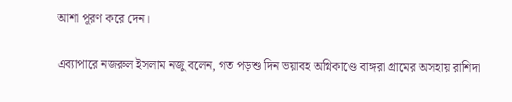আশা পূরণ করে দেন।

এব্যাপারে নজরুল ইসলাম নজু বলেন, গত পড়শু দিন ভয়াবহ অগ্নিকাণ্ডে বাঙ্গরা গ্রামের অসহায় রাশিদা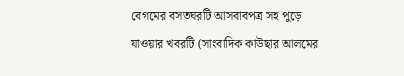বেগমের বসতঘরটি আসবাবপত্র সহ পুড়ে যাওয়ার খবরটি (সাংবাদিক কাউছার আলমের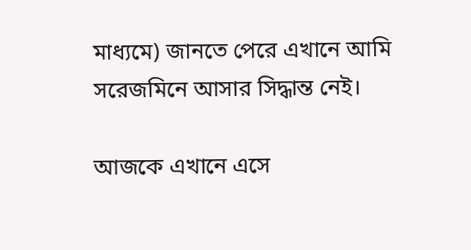মাধ্যমে) জানতে পেরে এখানে আমি সরেজমিনে আসার সিদ্ধান্ত নেই।

আজকে এখানে এসে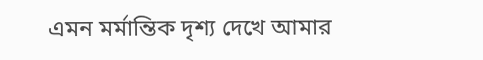এমন মর্মান্তিক দৃশ্য দেখে আমার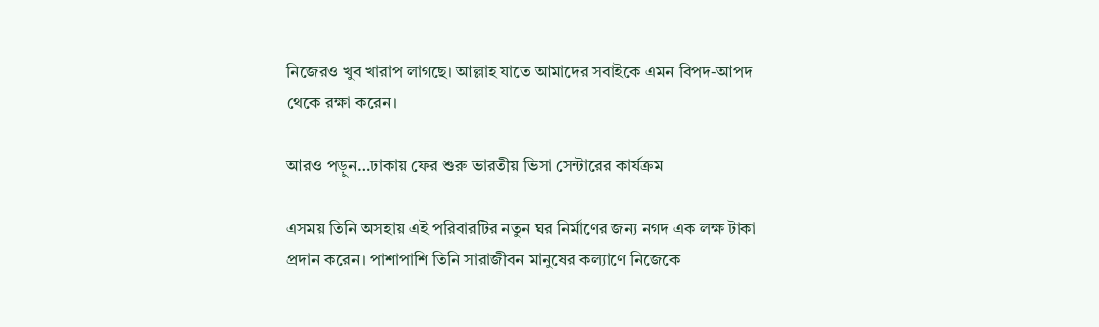নিজেরও খুব খারাপ লাগছে। আল্লাহ যাতে আমাদের সবাইকে এমন বিপদ-আপদ থেকে রক্ষা করেন।

আরও পড়ুন…ঢাকায় ফের শুরু ভারতীয় ভিসা সেন্টারের কার্যক্রম

এসময় তিনি অসহায় এই পরিবারটির নতুন ঘর নির্মাণের জন্য নগদ এক লক্ষ টাকা প্রদান করেন। পাশাপাশি তিনি সারাজীবন মানুষের কল্যাণে নিজেকে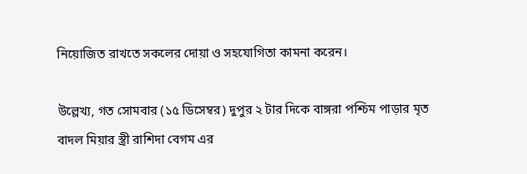নিয়োজিত রাখতে সকলের দোয়া ও সহযোগিতা কামনা করেন।

উল্লেখ্য, গত সোমবার (১৫ ডিসেম্বর) দুপুর ২ টার দিকে বাঙ্গরা পশ্চিম পাড়ার মৃত বাদল মিয়ার স্ত্রী রাশিদা বেগম এর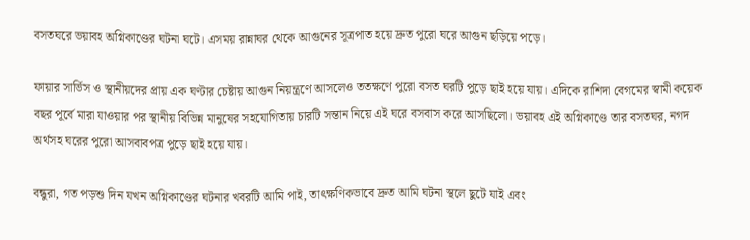বসতঘরে ভয়াবহ অগ্নিকাণ্ডের ঘটনা ঘটে। এসময় রান্নাঘর থেকে আগুনের সূত্রপাত হয়ে দ্রুত পুরো ঘরে আগুন ছড়িয়ে পড়ে।

ফায়ার সার্ভিস ও স্থানীয়দের প্রায় এক ঘণ্টার চেষ্টায় আগুন নিয়ন্ত্রণে আসলেও ততক্ষণে পুরো বসত ঘরটি পুড়ে ছাই হয়ে যায়। এদিকে রাশিদা বেগমের স্বামী কয়েক বছর পূর্বে মারা যাওয়ার পর স্থানীয় বিভিন্ন মানুষের সহযোগিতায় চারটি সন্তান নিয়ে এই ঘরে বসবাস করে আসছিলো। ভয়াবহ এই অগ্নিকাণ্ডে তার বসতঘর, নগদ অর্থসহ ঘরের পুরো আসবাবপত্র পুড়ে ছাই হয়ে যায়।

বন্ধুরা, গত পড়শু দিন যখন অগ্নিকাণ্ডের ঘটনার খবরটি আমি পাই, তাৎক্ষণিকভাবে দ্রুত আমি ঘটনা স্থলে ছুটে যাই এবং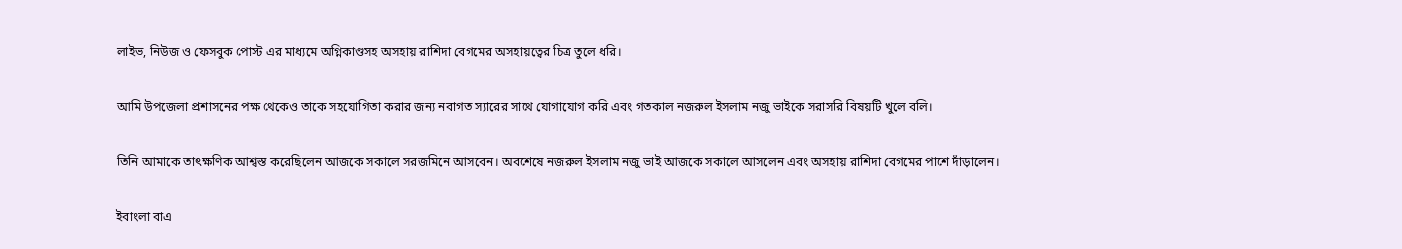লাইভ, নিউজ ও ফেসবুক পোস্ট এর মাধ্যমে অগ্নিকাণ্ডসহ অসহায় রাশিদা বেগমের অসহায়ত্বের চিত্র তুলে ধরি।

আমি উপজেলা প্রশাসনের পক্ষ থেকেও তাকে সহযোগিতা করার জন্য নবাগত স্যারের সাথে যোগাযোগ করি এবং গতকাল নজরুল ইসলাম নজু ভাইকে সরাসরি বিষয়টি খুলে বলি।

তিনি আমাকে তাৎক্ষণিক আশ্বস্ত করেছিলেন আজকে সকালে সরজমিনে আসবেন। অবশেষে নজরুল ইসলাম নজু ভাই আজকে সকালে আসলেন এবং অসহায় রাশিদা বেগমের পাশে দাঁড়ালেন।

ইবাংলা বাএ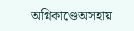অগ্নিকাণ্ডেঅসহায়